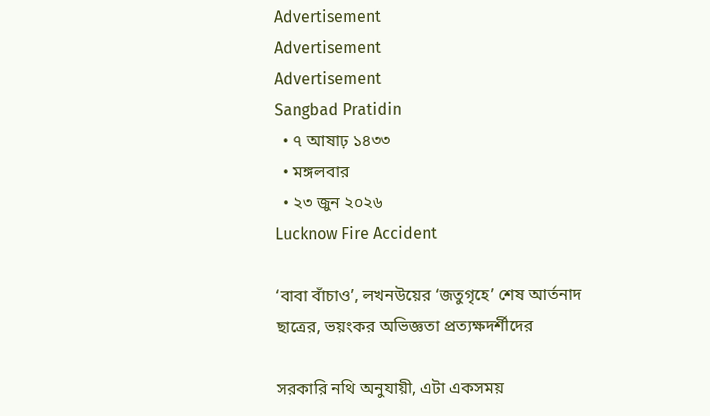Advertisement
Advertisement
Advertisement
Sangbad Pratidin
  • ৭ আষাঢ় ১৪৩৩
  • মঙ্গলবার
  • ২৩ জুন ২০২৬
Lucknow Fire Accident

‘বাবা বাঁচাও’, লখনউয়ের ‘জতুগৃহে’ শেষ আর্তনাদ ছাত্রের, ভয়ংকর অভিজ্ঞতা প্রত্যক্ষদর্শীদের

সরকারি নথি অনুযায়ী, এটা একসময়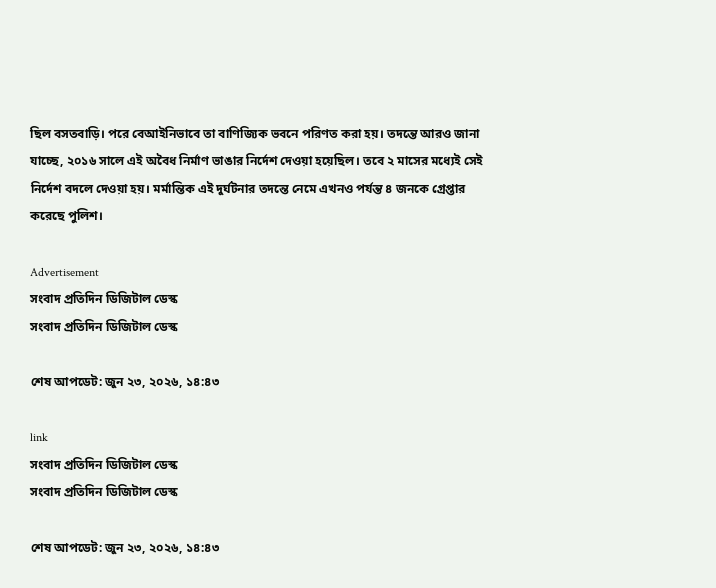ছিল বসতবাড়ি। পরে বেআইনিভাবে তা বাণিজ্যিক ভবনে পরিণত করা হয়। তদন্তে আরও জানা যাচ্ছে, ২০১৬ সালে এই অবৈধ নির্মাণ ভাঙার নির্দেশ দেওয়া হয়েছিল। তবে ২ মাসের মধ্যেই সেই নির্দেশ বদলে দেওয়া হয়। মর্মান্তিক এই দুর্ঘটনার তদন্তে নেমে এখনও পর্যন্ত ৪ জনকে গ্রেপ্তার করেছে পুলিশ।

Advertisement
সংবাদ প্রতিদিন ডিজিটাল ডেস্ক
সংবাদ প্রতিদিন ডিজিটাল ডেস্ক

শেষ আপডেট: জুন ২৩, ২০২৬, ১৪:৪৩

link
সংবাদ প্রতিদিন ডিজিটাল ডেস্ক
সংবাদ প্রতিদিন ডিজিটাল ডেস্ক

শেষ আপডেট: জুন ২৩, ২০২৬, ১৪:৪৩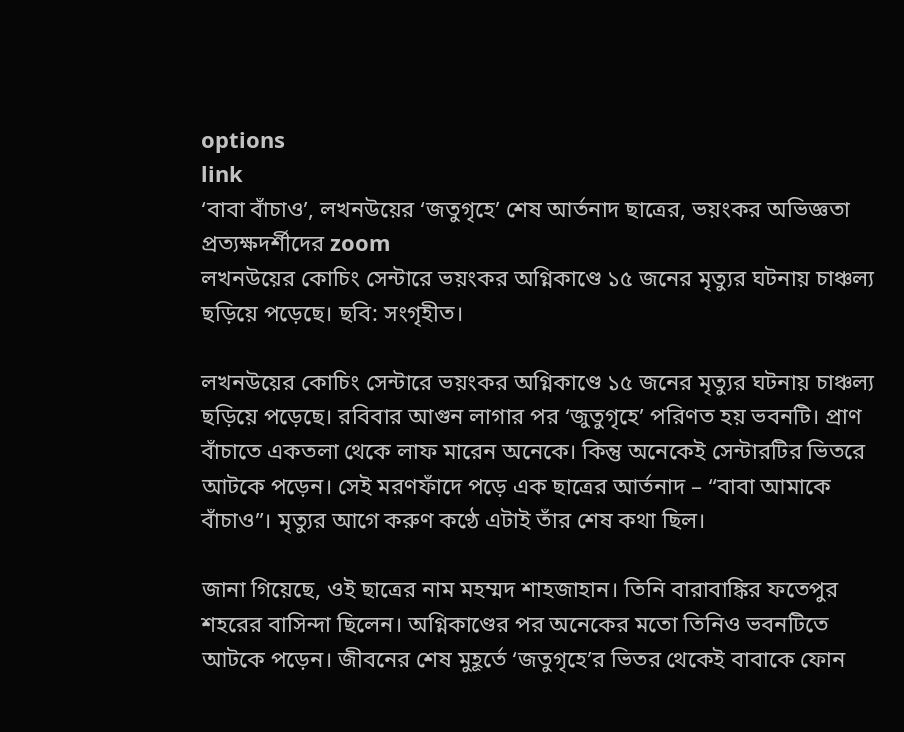options
link
‘বাবা বাঁচাও’, লখনউয়ের ‘জতুগৃহে’ শেষ আর্তনাদ ছাত্রের, ভয়ংকর অভিজ্ঞতা প্রত্যক্ষদর্শীদের zoom
লখনউয়ের কোচিং সেন্টারে ভয়ংকর অগ্নিকাণ্ডে ১৫ জনের মৃত্যুর ঘটনায় চাঞ্চল্য ছড়িয়ে পড়েছে। ছবি: সংগৃহীত।

লখনউয়ের কোচিং সেন্টারে ভয়ংকর অগ্নিকাণ্ডে ১৫ জনের মৃত্যুর ঘটনায় চাঞ্চল্য ছড়িয়ে পড়েছে। রবিবার আগুন লাগার পর ‘জুতুগৃহে’ পরিণত হয় ভবনটি। প্রাণ বাঁচাতে একতলা থেকে লাফ মারেন অনেকে। কিন্তু অনেকেই সেন্টারটির ভিতরে আটকে পড়েন। সেই মরণফাঁদে পড়ে এক ছাত্রের আর্তনাদ – “বাবা আমাকে বাঁচাও”। মৃত্যুর আগে করুণ কণ্ঠে এটাই তাঁর শেষ কথা ছিল।

জানা গিয়েছে, ওই ছাত্রের নাম মহম্মদ শাহজাহান। তিনি বারাবাঙ্কির ফতেপুর শহরের বাসিন্দা ছিলেন। অগ্নিকাণ্ডের পর অনেকের মতো তিনিও ভবনটিতে আটকে পড়েন। জীবনের শেষ মুহূর্তে ‘জতুগৃহে’র ভিতর থেকেই বাবাকে ফোন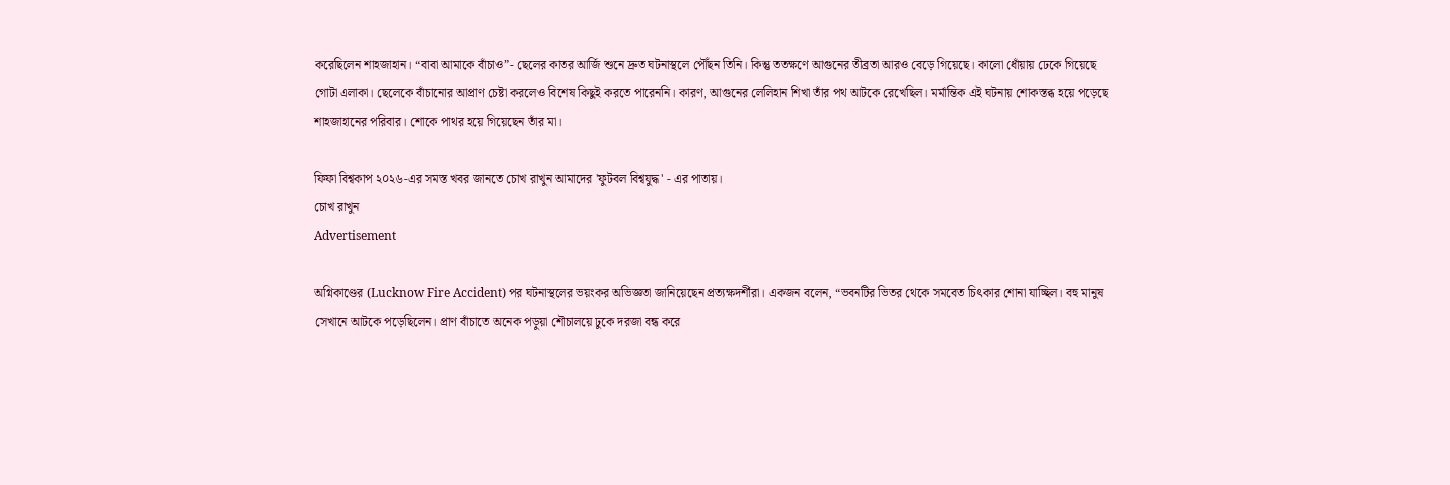করেছিলেন শাহজাহান। “বাবা আমাকে বাঁচাও”- ছেলের কাতর আর্জি শুনে দ্রুত ঘটনাস্থলে পৌঁছন তিনি। কিন্তু ততক্ষণে আগুনের তীব্রতা আরও বেড়ে গিয়েছে। কালো ধোঁয়ায় ঢেকে গিয়েছে গোটা এলাকা। ছেলেকে বাঁচানোর আপ্রাণ চেষ্টা করলেও বিশেষ কিছুই করতে পারেননি। কারণ, আগুনের লেলিহান শিখা তাঁর পথ আটকে রেখেছিল। মর্মান্তিক এই ঘটনায় শোকস্তব্ধ হয়ে পড়েছে শাহজাহানের পরিবার। শোকে পাথর হয়ে গিয়েছেন তাঁর মা।

ফিফা বিশ্বকাপ ২০২৬-এর সমস্ত খবর জানতে চোখ রাখুন আমাদের 'ফুটবল বিশ্বযুদ্ধ' - এর পাতায়।
চোখ রাখুন
Advertisement

অগ্নিকাণ্ডের (Lucknow Fire Accident) পর ঘটনাস্থলের ভয়ংকর অভিজ্ঞতা জানিয়েছেন প্রত্যক্ষদর্শীরা। একজন বলেন, “ভবনটির ভিতর থেকে সমবেত চিৎকার শোনা যাচ্ছিল। বহু মানুষ সেখানে আটকে পড়েছিলেন। প্রাণ বাঁচাতে অনেক পড়ুয়া শৌচালয়ে ঢুকে দরজা বন্ধ করে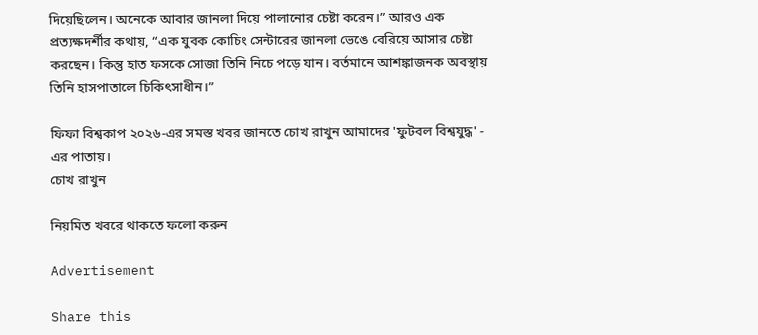দিয়েছিলেন। অনেকে আবার জানলা দিয়ে পালানোর চেষ্টা করেন।” আরও এক প্রত্যক্ষদর্শীর কথায়, “এক যুবক কোচিং সেন্টারের জানলা ভেঙে বেরিয়ে আসার চেষ্টা করছেন। কিন্তু হাত ফসকে সোজা তিনি নিচে পড়ে যান। বর্তমানে আশঙ্কাজনক অবস্থায় তিনি হাসপাতালে চিকিৎসাধীন।”

ফিফা বিশ্বকাপ ২০২৬-এর সমস্ত খবর জানতে চোখ রাখুন আমাদের 'ফুটবল বিশ্বযুদ্ধ' - এর পাতায়।
চোখ রাখুন

নিয়মিত খবরে থাকতে ফলো করুন

Advertisement

Share this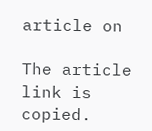article on

The article link is copied.